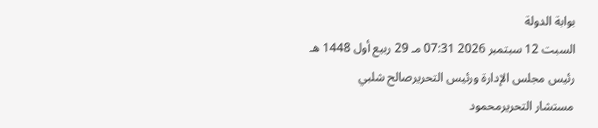بوابة الدولة
السبت 12 سبتمبر 2026 07:31 مـ 29 ربيع أول 1448 هـ
رئيس مجلس الإدارة ورئيس التحريرصالح شلبي
مستشار التحريرمحمود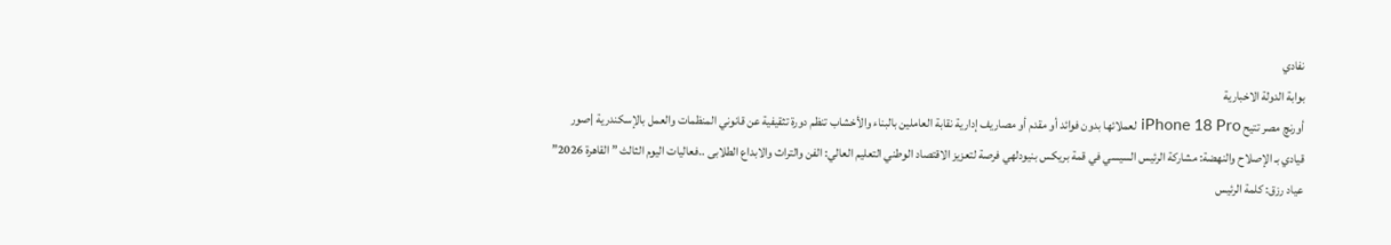نفادي
بوابة الدولة الاخبارية
أورنچ مصر تتيح iPhone 18 Pro لعملائها بدون فوائد أو مقدم أو مصاريف إدارية نقابة العاملين بالبناء والأخشاب تنظم دورة تثقيفية عن قانوني المنظمات والعمل بالإسكندرية |صور قيادي بـ الإصلاح والنهضة: مشاركة الرئيس السيسي في قمة بريكس بنيودلهي فرصة لتعزيز الاقتصاد الوطني التعليم العالي: الفن والتراث والابداع الطلابى ..فعاليات اليوم الثالث ”القاهرة 2026” عياد رزق: كلمة الرئيس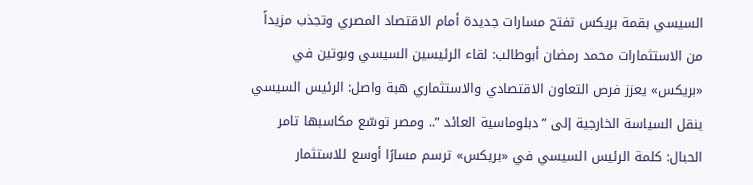السيسي بقمة بريكس تفتح مسارات جديدة أمام الاقتصاد المصري وتجذب مزيداً من الاستثمارات محمد رمضان أبوطالب: لقاء الرئيسين السيسي وبوتين في «بريكس» يعزز فرص التعاون الاقتصادي والاستثماري هبة واصل: الرئيس السيسي ينقل السياسة الخارجية إلى ”دبلوماسية العائد ”.. ومصر توسّع مكاسبها تامر الحبال: كلمة الرئيس السيسي في «بريكس» ترسم مسارًا أوسع للاستثمار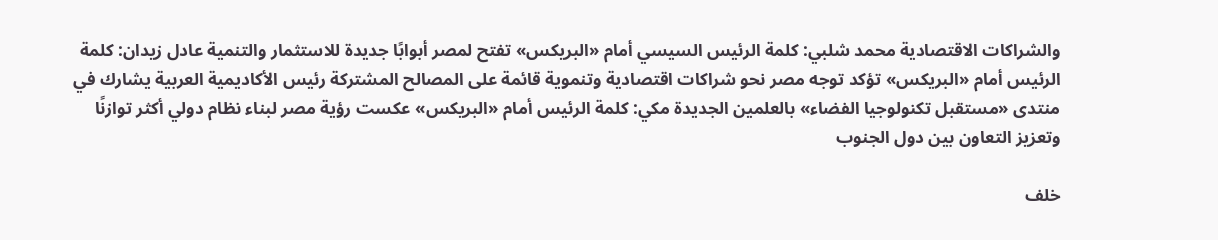والشراكات الاقتصادية محمد شلبي: كلمة الرئيس السيسي أمام «البريكس» تفتح لمصر أبوابًا جديدة للاستثمار والتنمية عادل زيدان: كلمة الرئيس أمام «البريكس» تؤكد توجه مصر نحو شراكات اقتصادية وتنموية قائمة على المصالح المشتركة رئيس الأكاديمية العربية يشارك في منتدى «مستقبل تكنولوجيا الفضاء» بالعلمين الجديدة مكي: كلمة الرئيس أمام «البريكس» عكست رؤية مصر لبناء نظام دولي أكثر توازنًا وتعزيز التعاون بين دول الجنوب

خلف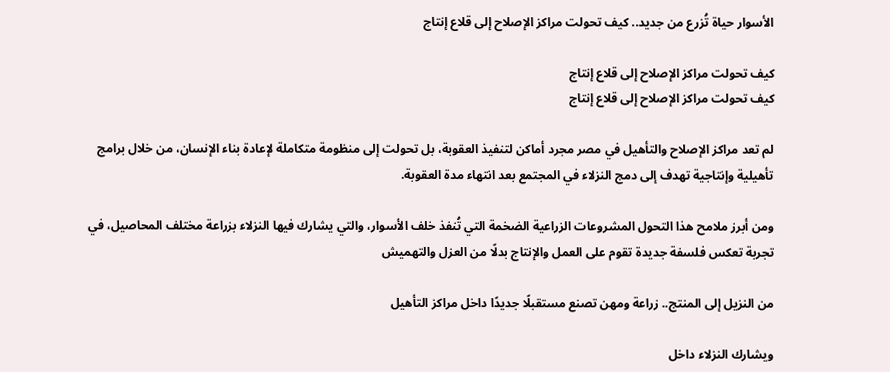الأسوار حياة تُزرع من جديد.. كيف تحولت مراكز الإصلاح إلى قلاع إنتاج

كيف تحولت مراكز الإصلاح إلى قلاع إنتاج
كيف تحولت مراكز الإصلاح إلى قلاع إنتاج

لم تعد مراكز الإصلاح والتأهيل في مصر مجرد أماكن لتنفيذ العقوبة، بل تحولت إلى منظومة متكاملة لإعادة بناء الإنسان، من خلال برامج تأهيلية وإنتاجية تهدف إلى دمج النزلاء في المجتمع بعد انتهاء مدة العقوبة.

ومن أبرز ملامح هذا التحول المشروعات الزراعية الضخمة التي تُنفذ خلف الأسوار، والتي يشارك فيها النزلاء بزراعة مختلف المحاصيل، في تجربة تعكس فلسفة جديدة تقوم على العمل والإنتاج بدلًا من العزل والتهميش

من النزيل إلى المنتج.. زراعة ومهن تصنع مستقبلًا جديدًا داخل مراكز التأهيل

ويشارك النزلاء داخل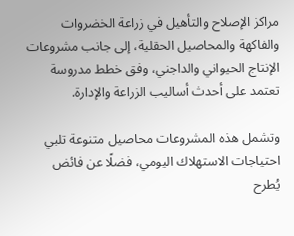مراكز الإصلاح والتأهيل في زراعة الخضروات والفاكهة والمحاصيل الحقلية، إلى جانب مشروعات الإنتاج الحيواني والداجني، وفق خطط مدروسة تعتمد على أحدث أساليب الزراعة والإدارة.

وتشمل هذه المشروعات محاصيل متنوعة تلبي احتياجات الاستهلاك اليومي، فضلًا عن فائض يُطرح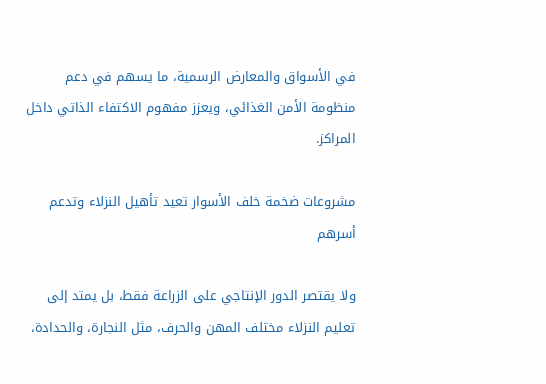في الأسواق والمعارض الرسمية، ما يسهم في دعم منظومة الأمن الغذائي، ويعزز مفهوم الاكتفاء الذاتي داخل المراكز.

مشروعات ضخمة خلف الأسوار تعيد تأهيل النزلاء وتدعم أسرهم

ولا يقتصر الدور الإنتاجي على الزراعة فقط، بل يمتد إلى تعليم النزلاء مختلف المهن والحرف، مثل النجارة، والحدادة،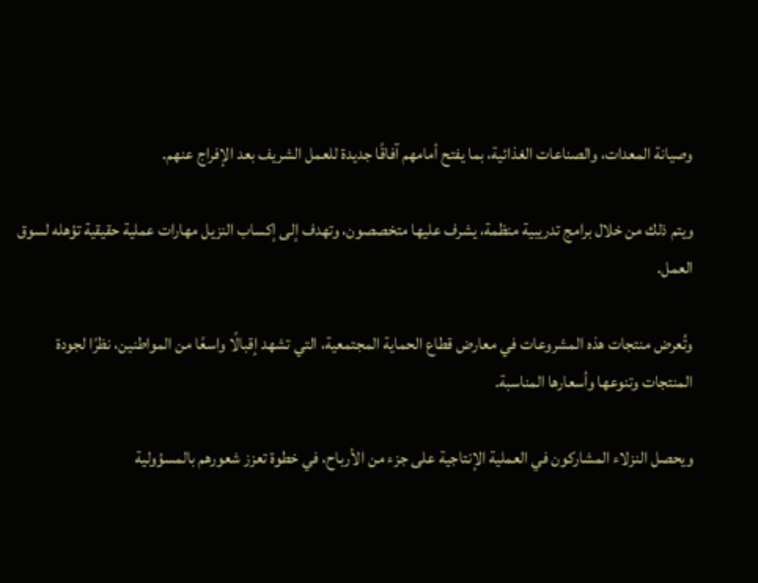وصيانة المعدات، والصناعات الغذائية، بما يفتح أمامهم آفاقًا جديدة للعمل الشريف بعد الإفراج عنهم.

ويتم ذلك من خلال برامج تدريبية منظمة، يشرف عليها متخصصون، وتهدف إلى إكساب النزيل مهارات عملية حقيقية تؤهله لسوق العمل.

وتُعرض منتجات هذه المشروعات في معارض قطاع الحماية المجتمعية، التي تشهد إقبالًا واسعًا من المواطنين، نظرًا لجودة المنتجات وتنوعها وأسعارها المناسبة.

ويحصل النزلاء المشاركون في العملية الإنتاجية على جزء من الأرباح، في خطوة تعزز شعورهم بالمسؤولية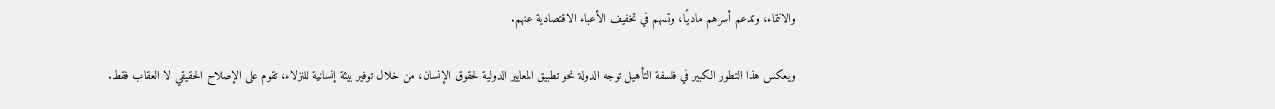والانتماء، وتدعم أسرهم ماديًا، وتسهم في تخفيف الأعباء الاقتصادية عنهم.

ويعكس هذا التطور الكبير في فلسفة التأهيل توجه الدولة نحو تطبيق المعايير الدولية لحقوق الإنسان، من خلال توفير بيئة إنسانية للنزلاء، تقوم على الإصلاح الحقيقي لا العقاب فقط.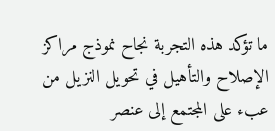ما تؤكد هذه التجربة نجاح نموذج مراكز الإصلاح والتأهيل في تحويل النزيل من عبء على المجتمع إلى عنصر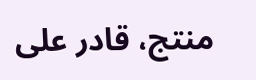منتج، قادر على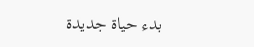بدء حياة جديدة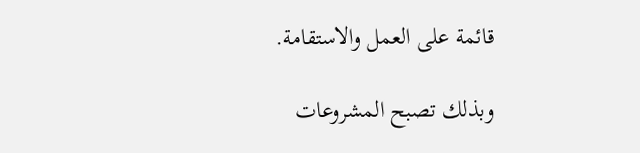قائمة على العمل والاستقامة.

وبذلك تصبح المشروعات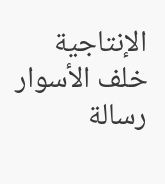الإنتاجية خلف الأسوار رسالة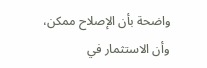واضحة بأن الإصلاح ممكن، وأن الاستثمار في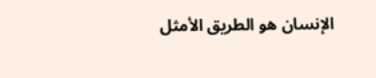الإنسان هو الطريق الأمثل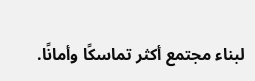لبناء مجتمع أكثر تماسكًا وأمانًا.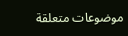موضوعات متعلقة